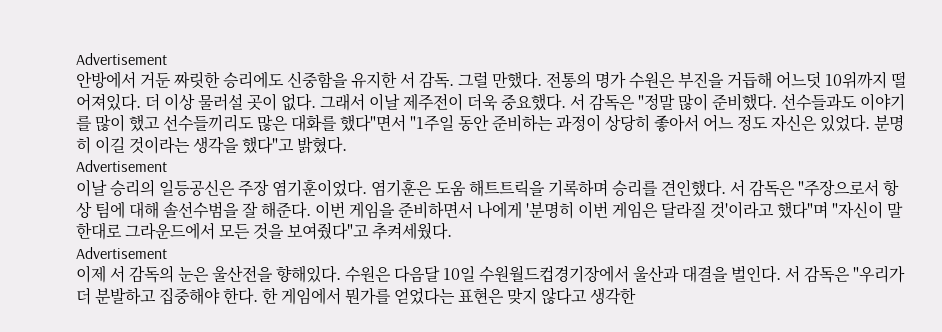Advertisement
안방에서 거둔 짜릿한 승리에도 신중함을 유지한 서 감독. 그럴 만했다. 전통의 명가 수원은 부진을 거듭해 어느덧 10위까지 떨어져있다. 더 이상 물러설 곳이 없다. 그래서 이날 제주전이 더욱 중요했다. 서 감독은 "정말 많이 준비했다. 선수들과도 이야기를 많이 했고 선수들끼리도 많은 대화를 했다"면서 "1주일 동안 준비하는 과정이 상당히 좋아서 어느 정도 자신은 있었다. 분명히 이길 것이라는 생각을 했다"고 밝혔다.
Advertisement
이날 승리의 일등공신은 주장 염기훈이었다. 염기훈은 도움 해트트릭을 기록하며 승리를 견인했다. 서 감독은 "주장으로서 항상 팀에 대해 솔선수범을 잘 해준다. 이번 게임을 준비하면서 나에게 '분명히 이번 게임은 달라질 것'이라고 했다"며 "자신이 말한대로 그라운드에서 모든 것을 보여줬다"고 추켜세웠다.
Advertisement
이제 서 감독의 눈은 울산전을 향해있다. 수원은 다음달 10일 수원월드컵경기장에서 울산과 대결을 벌인다. 서 감독은 "우리가 더 분발하고 집중해야 한다. 한 게임에서 뭔가를 얻었다는 표현은 맞지 않다고 생각한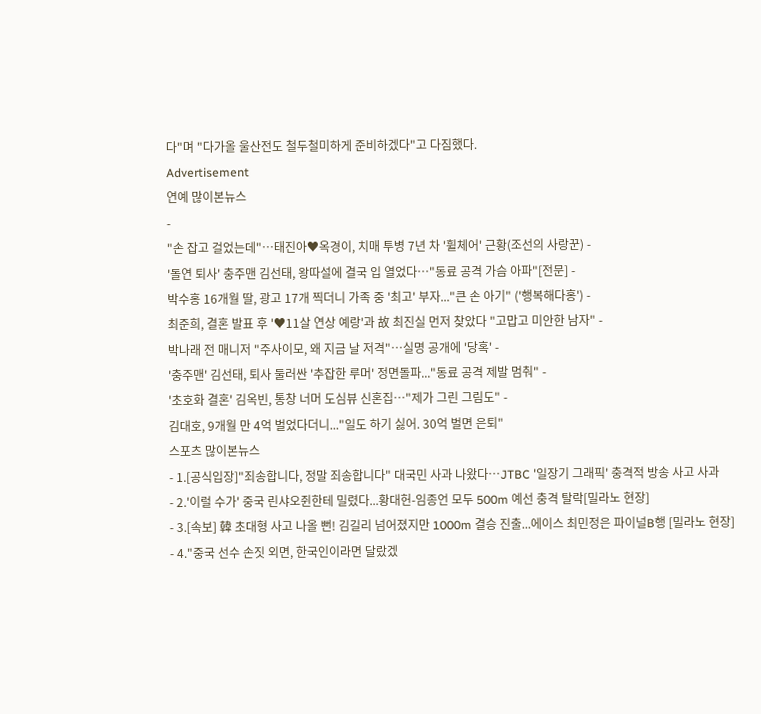다"며 "다가올 울산전도 철두철미하게 준비하겠다"고 다짐했다.
Advertisement
연예 많이본뉴스
-
"손 잡고 걸었는데"…태진아♥옥경이, 치매 투병 7년 차 '휠체어' 근황(조선의 사랑꾼) -
'돌연 퇴사' 충주맨 김선태, 왕따설에 결국 입 열었다…"동료 공격 가슴 아파"[전문] -
박수홍 16개월 딸, 광고 17개 찍더니 가족 중 '최고' 부자..."큰 손 아기" ('행복해다홍') -
최준희, 결혼 발표 후 '♥11살 연상 예랑'과 故 최진실 먼저 찾았다 "고맙고 미안한 남자" -
박나래 전 매니저 "주사이모, 왜 지금 날 저격"…실명 공개에 '당혹' -
'충주맨' 김선태, 퇴사 둘러싼 '추잡한 루머' 정면돌파..."동료 공격 제발 멈춰" -
'초호화 결혼' 김옥빈, 통창 너머 도심뷰 신혼집…"제가 그린 그림도" -
김대호, 9개월 만 4억 벌었다더니..."일도 하기 싫어. 30억 벌면 은퇴"
스포츠 많이본뉴스
- 1.[공식입장]"죄송합니다, 정말 죄송합니다" 대국민 사과 나왔다…JTBC '일장기 그래픽' 충격적 방송 사고 사과
- 2.'이럴 수가' 중국 린샤오쥔한테 밀렸다...황대헌-임종언 모두 500m 예선 충격 탈락[밀라노 현장]
- 3.[속보] 韓 초대형 사고 나올 뻔! 김길리 넘어졌지만 1000m 결승 진출...에이스 최민정은 파이널B행 [밀라노 현장]
- 4."중국 선수 손짓 외면, 한국인이라면 달랐겠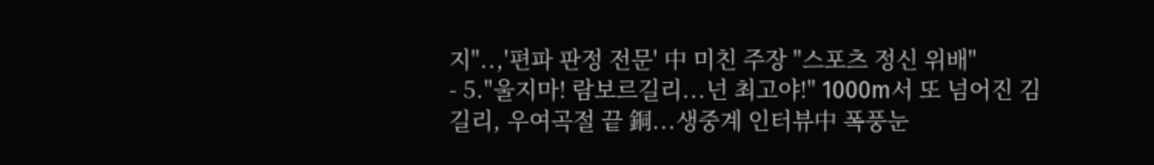지"..,'편파 판정 전문' 中 미친 주장 "스포츠 정신 위배"
- 5."울지마! 람보르길리...넌 최고야!" 1000m서 또 넘어진 김길리, 우여곡절 끝 銅...생중계 인터뷰中 폭풍눈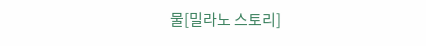물[밀라노 스토리]